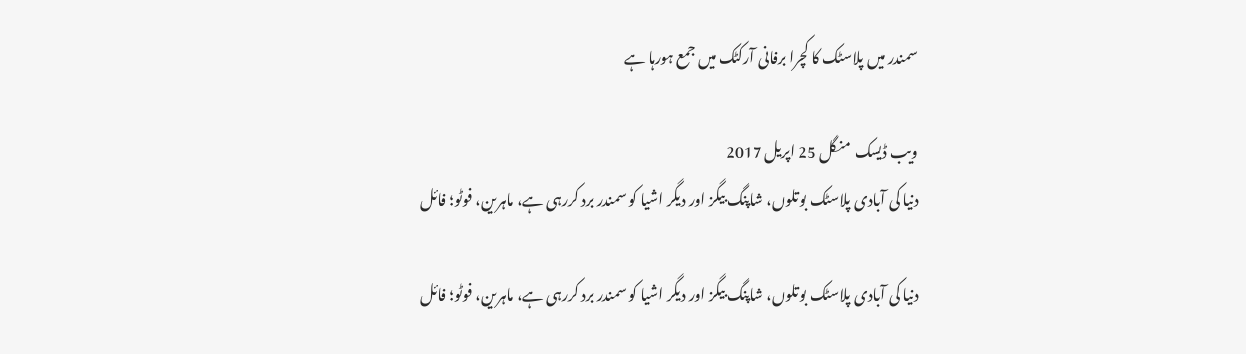سمندر میں پلاسٹک کا کچرا برفانی آرکٹک میں جمع ہورہا ہے

ویب ڈیسک  منگل 25 اپريل 2017
دنیا کی آبادی پلاسٹک بوتلوں، شاپنگ بیگز اور دیگر اشیا کو سمندر برد کررہی ہے، ماہرین، فوٹو؛ فائل

دنیا کی آبادی پلاسٹک بوتلوں، شاپنگ بیگز اور دیگر اشیا کو سمندر برد کررہی ہے، ماہرین، فوٹو؛ فائل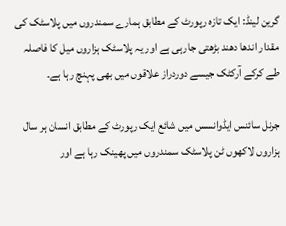گرین لینڈ: ایک تازہ رپورٹ کے مطابق ہمارے سمندروں میں پلاسٹک کی مقدار اندھا دھند بڑھتی جارہی ہے اور یہ پلاسٹک ہزاروں میل کا فاصلہ طے کرکے آرکٹک جیسے دوردراز علاقوں میں بھی پہنچ رہا ہے۔

جرنل سائنس ایڈوانسس میں شائع ایک رپورٹ کے مطابق انسان ہر سال ہزاروں لاکھوں ٹن پلاسٹک سمندروں میں پھینک رہا ہے اور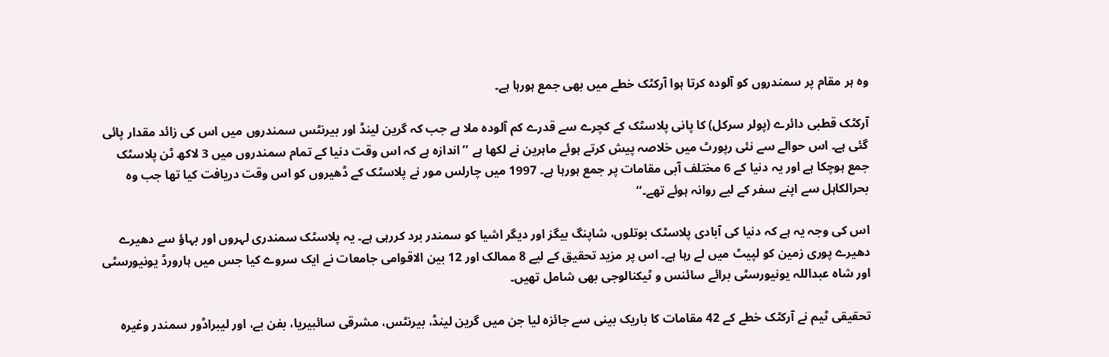وہ ہر مقام پر سمندروں کو آلودہ کرتا ہوا آرکٹک خطے میں بھی جمع ہورہا ہے۔

آرکٹک قطبی دائرے (پولر سرکل) کا پانی پلاسٹک کے کچرے سے قدرے کم آلودہ ملا ہے جب کہ گرین لینڈ اور بیرنٹس سمندروں میں اس کی زائد مقدار پائی گئی ہے۔ اس حوالے سے نئی رپورٹ میں خلاصہ پیش کرتے ہوئے ماہرین نے لکھا ہے ’’اندازہ ہے کہ اس وقت دنیا کے تمام سمندروں میں 3 لاکھ ٹن پلاسٹک جمع ہوچکا ہے اور یہ دنیا کے 6 مختلف آبی مقامات پر جمع ہورہا ہے۔ 1997 میں چارلس مور نے پلاسٹک کے ڈھیروں کو اس وقت دریافت کیا تھا جب وہ بحرالکاہل سے اپنے سفر کے لیے روانہ ہوئے تھے۔‘‘

اس کی وجہ یہ ہے کہ دنیا کی آبادی پلاسٹک بوتلوں، شاپنگ بیگز اور دیگر اشیا کو سمندر برد کررہی ہے۔ یہ پلاسٹک سمندری لہروں اور بہاؤ سے دھیرے دھیرے پوری زمین کو لپیٹ میں لے رہا ہے۔ اس پر مزید تحقیق کے لیے 8 ممالک اور 12 بین الاقوامی جامعات نے ایک سروے کیا جس میں ہارورڈ یونیورسٹی اور شاہ عبداللہ یونیورسٹی برائے سائنس و ٹیکنالوجی بھی شامل تھیں۔

تحقیقی ٹیم نے آرکٹک خطے کے 42 مقامات کا باریک بینی سے جائزہ لیا جن میں گرین لینڈ، بیرنٹس، مشرقی سائبیریا، بفن بے، اور لیبراڈور سمندر وغیرہ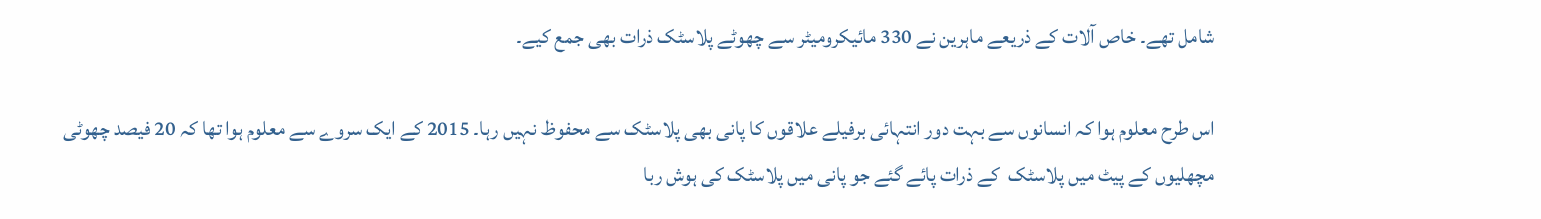شامل تھے۔ خاص آلات کے ذریعے ماہرین نے 330 مائیکرومیٹر سے چھوٹے پلاسٹک ذرات بھی جمع کیے۔

اس طرح معلوم ہوا کہ انسانوں سے بہت دور انتہائی برفیلے علاقوں کا پانی بھی پلاسٹک سے محفوظ نہیں رہا۔ 2015 کے ایک سروے سے معلوم ہوا تھا کہ 20 فیصد چھوٹی مچھلیوں کے پیٹ میں پلاسٹک  کے ذرات پائے گئے جو پانی میں پلاسٹک کی ہوش ربا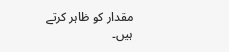مقدار کو ظاہر کرتے ہیں۔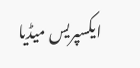ایکسپریس میڈیا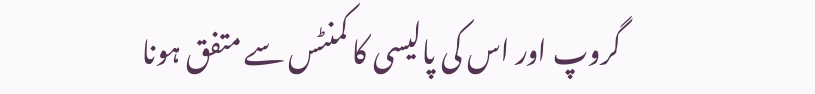گروپ اور اس کی پالیسی کا کمنٹس سے متفق ہونا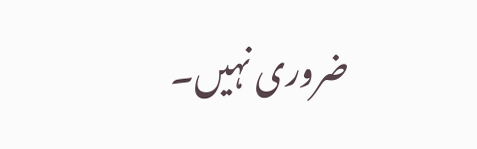ضروری نہیں۔